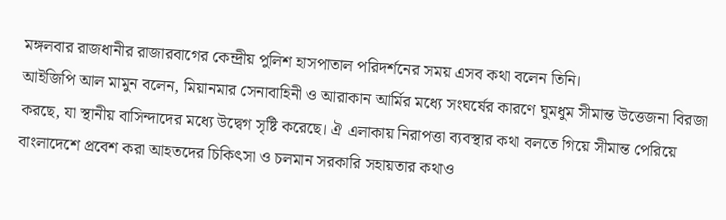মঙ্গলবার রাজধানীর রাজারবাগের কেন্দ্রীয় পুলিশ হাসপাতাল পরিদর্শনের সময় এসব কথা বলেন তিনি।
আইজিপি আল মামুন বলেন, মিয়ানমার সেনাবাহিনী ও আরাকান আর্মির মধ্যে সংঘর্ষের কারণে ঘুমধুম সীমান্ত উত্তেজনা বিরজা করছে, যা স্থানীয় বাসিন্দাদের মধ্যে উদ্বেগ সৃষ্টি করেছে। ঐ এলাকায় নিরাপত্তা ব্যবস্থার কথা বলতে গিয়ে সীমান্ত পেরিয়ে বাংলাদেশে প্রবেশ করা আহতদের চিকিৎসা ও চলমান সরকারি সহায়তার কথাও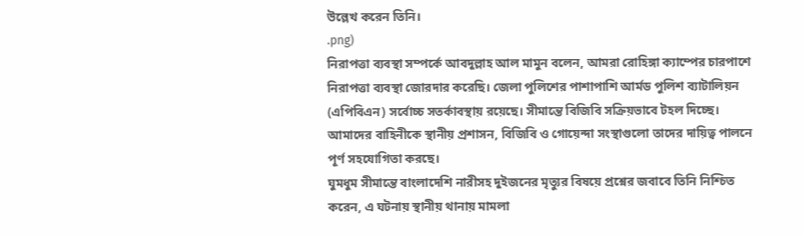উল্লেখ করেন তিনি।
.png)
নিরাপত্তা ব্যবস্থা সম্পর্কে আবদুল্লাহ আল মামুন বলেন, আমরা রোহিঙ্গা ক্যাম্পের চারপাশে নিরাপত্তা ব্যবস্থা জোরদার করেছি। জেলা পুলিশের পাশাপাশি আর্মড পুলিশ ব্যাটালিয়ন (এপিবিএন) সর্বোচ্চ সতর্কাবস্থায় রয়েছে। সীমান্তে বিজিবি সক্রিয়ভাবে টহল দিচ্ছে। আমাদের বাহিনীকে স্থানীয় প্রশাসন, বিজিবি ও গোয়েন্দা সংস্থাগুলো তাদের দায়িত্ব পালনে পূর্ণ সহযোগিতা করছে।
ঘুমধুম সীমান্তে বাংলাদেশি নারীসহ দুইজনের মৃত্যুর বিষয়ে প্রশ্নের জবাবে তিনি নিশ্চিত করেন, এ ঘটনায় স্থানীয় থানায় মামলা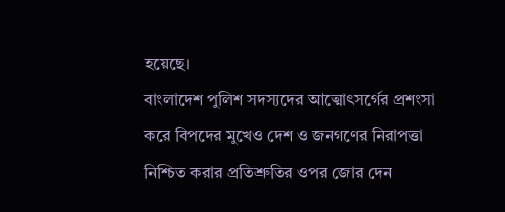হয়েছে।
বাংলাদেশ পুলিশ সদস্যদের আত্মোৎসর্গের প্রশংসা করে বিপদের মুখেও দেশ ও জনগণের নিরাপত্তা নিশ্চিত করার প্রতিশ্রুতির ওপর জোর দেন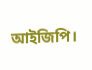আইজিপি।